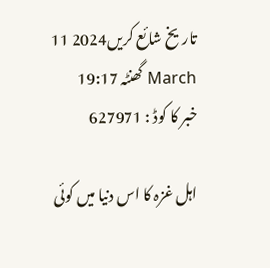تاریخ شائع کریں2024 11 March گھنٹہ 19:17
خبر کا کوڈ : 627971

اہل غزہ کا اس دنیا میں کوئی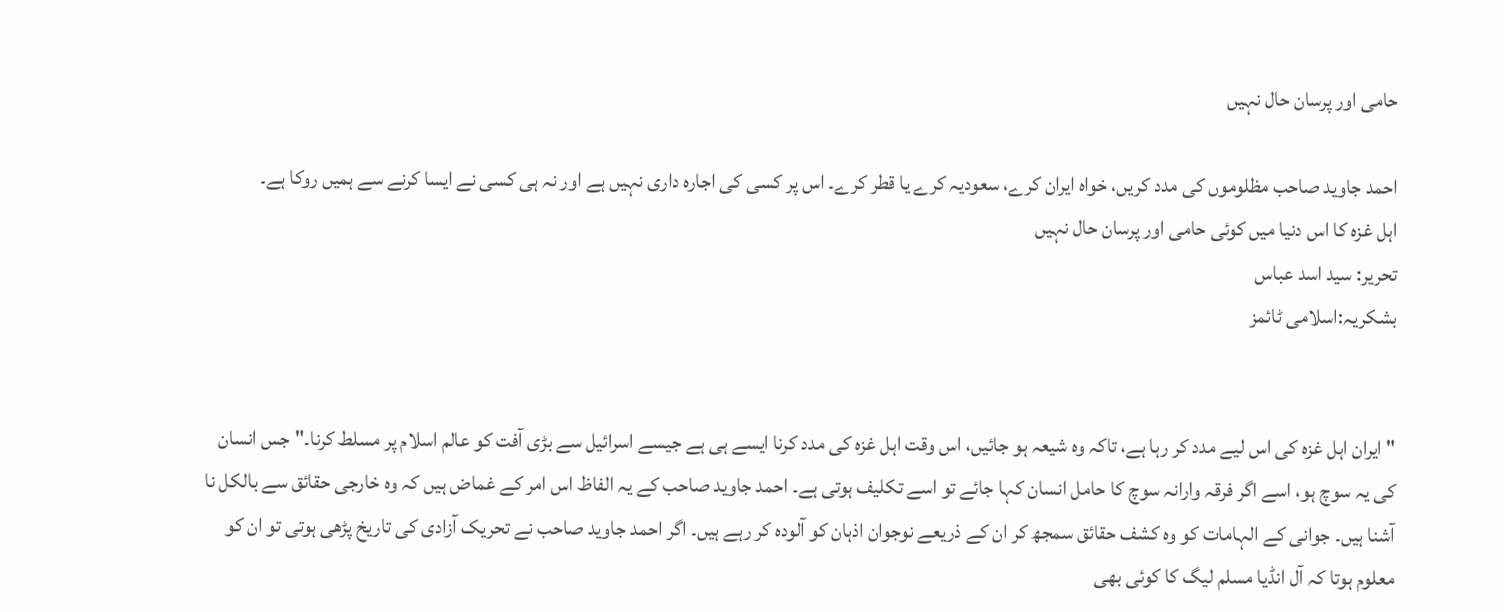حامی اور پرسان حال نہیں

احمد جاوید صاحب مظلوموں کی مدد کریں، خواہ ایران کرے، سعودیہ کرے یا قطر کرے۔ اس پر کسی کی اجارہ داری نہیں ہے اور نہ ہی کسی نے ایسا کرنے سے ہمیں روکا ہے۔
اہل غزہ کا اس دنیا میں کوئی حامی اور پرسان حال نہیں
تحریر: سید اسد عباس
بشکریہ:اسلامی ٹائمز


"ایران اہل غزہ کی اس لیے مدد کر رہا ہے، تاکہ وہ شیعہ ہو جائیں، اس وقت اہل غزہ کی مدد کرنا ایسے ہی ہے جیسے اسرائیل سے بڑی آفت کو عالم اسلام پر مسلط کرنا۔" جس انسان کی یہ سوچ ہو، اسے اگر فرقہ وارانہ سوچ کا حامل انسان کہا جائے تو اسے تکلیف ہوتی ہے۔ احمد جاوید صاحب کے یہ الفاظ اس امر کے غماض ہیں کہ وہ خارجی حقائق سے بالکل نا آشنا ہیں۔ جوانی کے الہامات کو وہ کشف حقائق سمجھ کر ان کے ذریعے نوجوان اذہان کو آلودہ کر رہے ہیں۔ اگر احمد جاوید صاحب نے تحریک آزادی کی تاریخ پڑھی ہوتی تو ان کو معلوم ہوتا کہ آل انڈیا مسلم لیگ کا کوئی بھی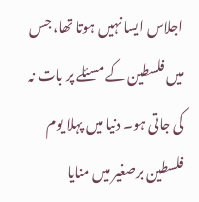اجلاس ایسا نہیں ہوتا تھا، جس میں فلسطین کے مسئلے پر بات نہ کی جاتی ہو۔ دنیا میں پہلا یوم فلسطین برصغیر میں منایا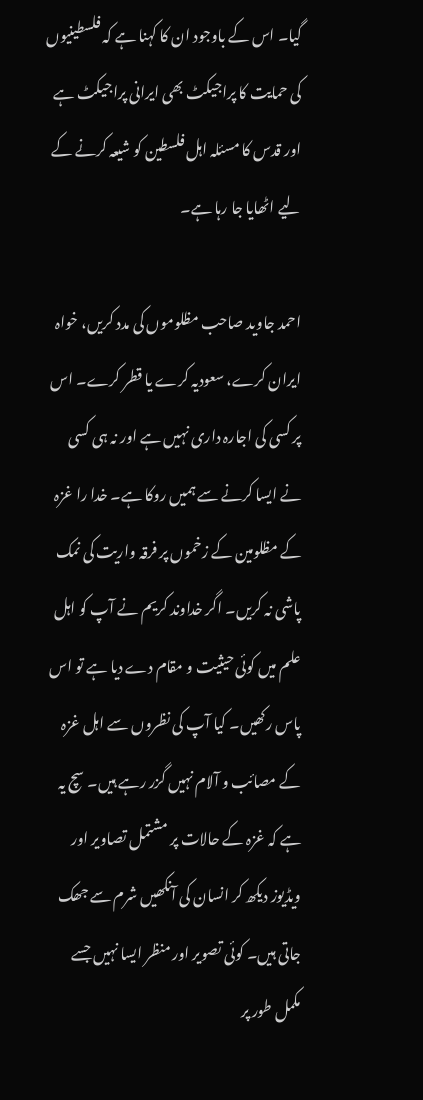گیا۔ اس کے باوجود ان کا کہنا ہے کہ فلسطینیوں کی حمایت کا پراجیکٹ بھی ایرانی پراجیکٹ ہے اور قدس کا مسئلہ اہل فلسطین کو شیعہ کرنے کے لیے اٹھایا جا رہا ہے۔

احمد جاوید صاحب مظلوموں کی مدد کریں، خواہ ایران کرے، سعودیہ کرے یا قطر کرے۔ اس پر کسی کی اجارہ داری نہیں ہے اور نہ ہی کسی نے ایسا کرنے سے ہمیں روکا ہے۔ خدا را غزہ کے مظلومین کے زخموں پر فرقہ واریت کی نمک پاشی نہ کریں۔ اگر خداوند کریم نے آپ کو اہل علم میں کوئی حیثیت و مقام دے دیا ہے تو اس پاس رکھیں۔ کیا آپ کی نظروں سے اہل غزہ کے مصائب و آلام نہیں گزر رہے ہیں۔ سچ یہ ہے کہ غزہ کے حالات پر مشتمل تصاویر اور ویڈیوز دیکھ کر انسان کی آنکھیں شرم سے جھک جاتی ہیں۔ کوئی تصویر اور منظر ایسا نہیں جسے مکمل طور پر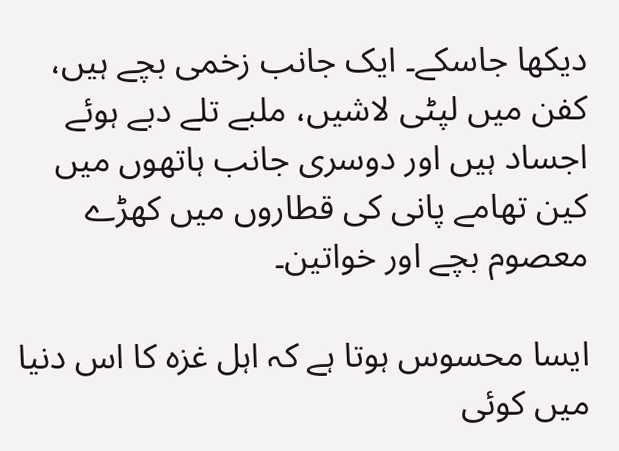دیکھا جاسکے۔ ایک جانب زخمی بچے ہیں، کفن میں لپٹی لاشیں، ملبے تلے دبے ہوئے اجساد ہیں اور دوسری جانب ہاتھوں میں کین تھامے پانی کی قطاروں میں کھڑے معصوم بچے اور خواتین۔

ایسا محسوس ہوتا ہے کہ اہل غزہ کا اس دنیا میں کوئی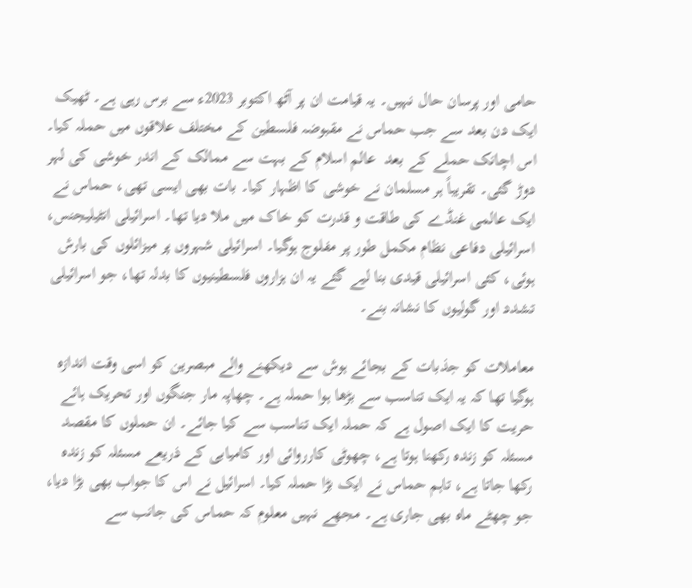حامی اور پرسان حال نہیں۔ یہ قیامت ان پر آٹھ اکتوبر 2023ء سے برس رہی ہے۔ ٹھیک ایک دن بعد سے جب حماس نے مقبوضہ فلسطین کے مختلف علاقوں میں حملہ کیا۔ اس اچانک حملے کے بعد  عالم اسلام کے بہت سے ممالک کے اندر خوشی کی لہر دوڑ گئی۔ تقریباً ہر مسلمان نے خوشی کا اظہار کیا۔ بات بھی ایسی تھی، حماس نے ایک عالمی غنڈے کی طاقت و قدرت کو خاک میں ملا دیا تھا۔ اسرائیلی انٹیلیجنس، اسرائیلی دفاعی نظام مکمل طور پر مفلوج ہوگیا۔ اسرائیلی شہروں پر میزائلوں کی بارش ہوئی، کئی اسرائیلی قیدی بنا لیے گئے یہ ان ہزاروں فلسطینیوں کا بدلہ تھا، جو اسرائیلی تشدد اور گولیوں کا نشانہ بنے۔

معاملات کو جذبات کے بجائے ہوش سے دیکھنے والے مبصرین کو اسی وقت اندازہ ہوگیا تھا کہ یہ ایک تناسب سے بڑھا ہوا حملہ ہے۔ چھاپہ مار جنگوں اور تحریک ہائے حریت کا ایک اصول ہے کہ حملہ ایک تناسب سے کیا جائے۔ ان حملوں کا مقصد مسئلہ کو زندہ رکھنا ہوتا ہے، چھوٹی کارروائی اور کامیابی کے ذریعے مسئلہ کو زندہ رکھا جاتا ہے، تاہم حماس نے ایک بڑا حملہ کیا۔ اسرائیل نے اس کا جواب بھی بڑا دیا، جو چھٹے ماہ بھی جاری ہے۔ مجھے نہیں معلوم کہ حماس کی جانب سے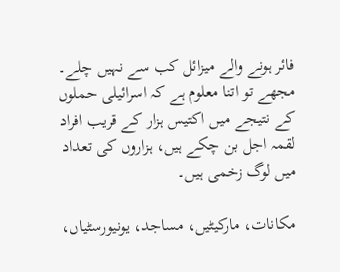فائر ہونے والے میزائل کب سے نہیں چلے۔ مجھے تو اتنا معلوم ہے کہ اسرائیلی حملوں کے نتیجے میں اکتیس ہزار کے قریب افراد لقمہ اجل بن چکے ہیں، ہزاروں کی تعداد میں لوگ زخمی ہیں۔

مکانات، مارکیٹیں، مساجد، یونیورسٹیاں،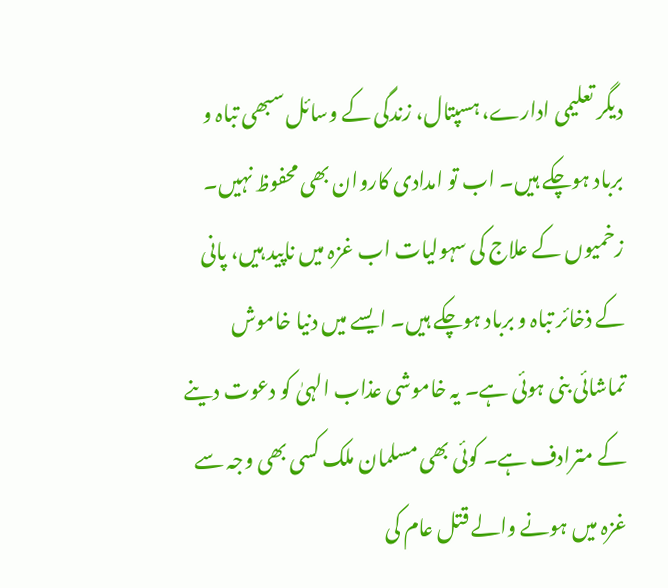دیگر تعلیمی ادارے، ہسپتال، زندگی کے وسائل سبھی تباہ و برباد ہوچکے ہیں۔ اب تو امدادی کاروان بھی محفوظ نہیں۔  زخمیوں کے علاج کی سہولیات اب غزہ میں ناپید ہیں، پانی کے ذخائر تباہ و برباد ہوچکے ہیں۔ ایسے میں دنیا خاموش تماشائی بنی ہوئی ہے۔ یہ خاموشی عذاب الہیٰ کو دعوت دینے کے مترادف ہے۔ کوئی بھی مسلمان ملک کسی بھی وجہ سے غزہ میں ہونے والے قتل عام کی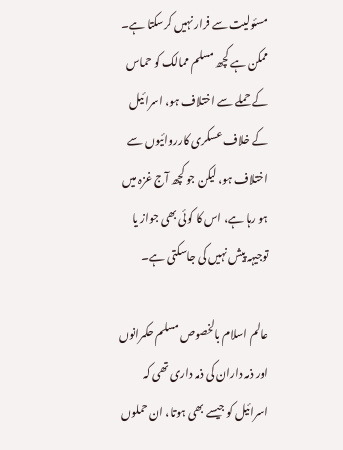مسئولیت سے فرار نہیں کرسکتا ہے۔ ممکن ہے کچھ مسلم ممالک کو حماس کے حملے سے اختلاف ہو، اسرائیل کے خلاف عسکری کارروائیوں سے اختلاف ہو، لیکن جو کچھ آج غزہ میں ہو رہا ہے، اس کا کوئی بھی جواز یا توجیہہ پیش نہیں کی جاسکتی ہے۔

عالم اسلام بالخصوص مسلم حکمرانوں اور ذمہ داران کی ذمہ داری تھی کہ اسرائیل کو جیسے بھی ہوتا، ان حملوں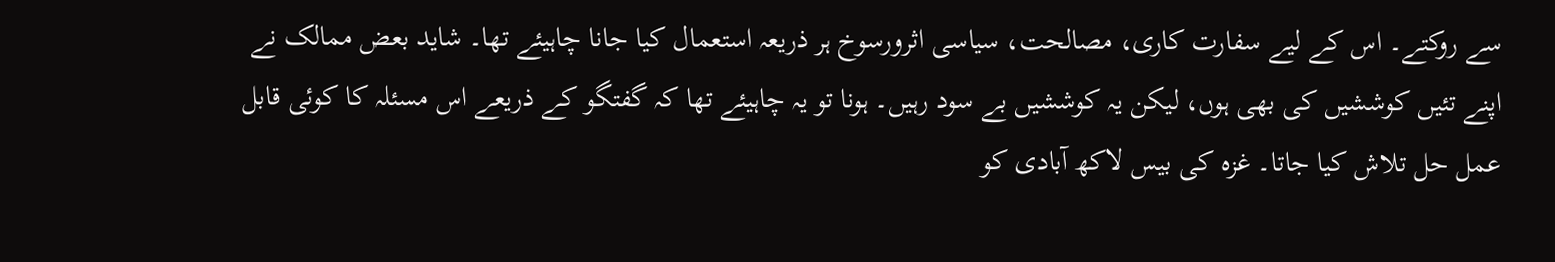سے روکتے۔ اس کے لیے سفارت کاری، مصالحت، سیاسی اثرورسوخ ہر ذریعہ استعمال کیا جانا چاہیئے تھا۔ شاید بعض ممالک نے اپنے تئیں کوششیں کی بھی ہوں، لیکن یہ کوششیں بے سود رہیں۔ ہونا تو یہ چاہیئے تھا کہ گفتگو کے ذریعے اس مسئلہ کا کوئی قابل عمل حل تلاش کیا جاتا۔ غزہ کی بیس لاکھ آبادی کو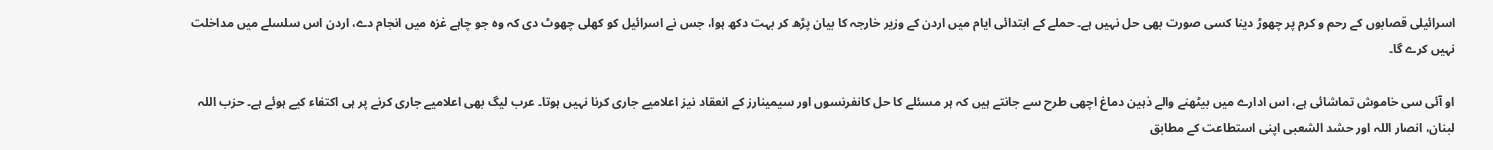اسرائیلی قصابوں کے رحم و کرم پر چھوڑ دینا کسی صورت بھی حل نہیں ہے۔ حملے کے ابتدائی ایام میں اردن کے وزیر خارجہ کا بیان پڑھ کر بہت دکھ ہوا، جس نے اسرائیل کو کھلی چھوٹ دی کہ وہ جو چاہے غزہ میں انجام دے، اردن اس سلسلے میں مداخلت نہیں کرے گا۔

او آئی سی خاموش تماشائی ہے، اس ادارے میں بیٹھنے والے ذہین دماغ اچھی طرح سے جانتے ہیں کہ ہر مسئلے کا حل کانفرنسوں اور سیمینارز کے انعقاد نیز اعلامیے جاری کرنا نہیں ہوتا۔ عرب لیگ بھی اعلامیے جاری کرنے پر ہی اکتفاء کیے ہوئے ہے۔ حزب اللہ لبنان، انصار اللہ اور حشد الشعبی اپنی استطاعت کے مطابق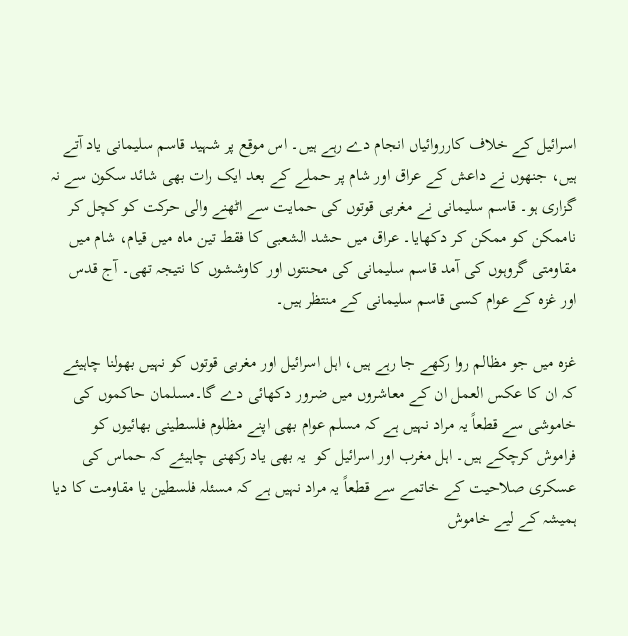اسرائیل کے خلاف کارروائیاں انجام دے رہے ہیں۔ اس موقع پر شہید قاسم سلیمانی یاد آتے ہیں، جنھوں نے داعش کے عراق اور شام پر حملے کے بعد ایک رات بھی شائد سکون سے نہ گزاری ہو۔ قاسم سلیمانی نے مغربی قوتوں کی حمایت سے اٹھنے والی حرکت کو کچل کر ناممکن کو ممکن کر دکھایا۔ عراق میں حشد الشعبی کا فقط تین ماہ میں قیام، شام میں مقاومتی گروہوں کی آمد قاسم سلیمانی کی محنتوں اور کاوششوں کا نتیجہ تھی۔ آج قدس اور غزہ کے عوام کسی قاسم سلیمانی کے منتظر ہیں۔

غزہ میں جو مظالم روا رکھے جا رہے ہیں، اہل اسرائیل اور مغربی قوتوں کو نہیں بھولنا چاہیئے کہ ان کا عکس العمل ان کے معاشروں میں ضرور دکھائی دے گا۔مسلمان حاکموں کی خاموشی سے قطعاً یہ مراد نہیں ہے کہ مسلم عوام بھی اپنے مظلوم فلسطینی بھائیوں کو فراموش کرچکے ہیں۔ اہل مغرب اور اسرائیل کو  یہ بھی یاد رکھنی چاہیئے کہ حماس کی عسکری صلاحیت کے خاتمے سے قطعاً یہ مراد نہیں ہے کہ مسئلہ فلسطین یا مقاومت کا دیا ہمیشہ کے لیے خاموش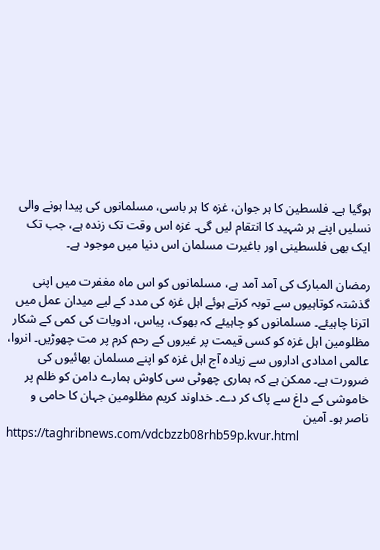ہوگیا ہے۔ فلسطین کا ہر جوان، غزہ کا ہر باسی، مسلمانوں کی پیدا ہونے والی نسلیں اپنے ہر شہید کا انتقام لیں گی۔ غزہ اس وقت تک زندہ ہے، جب تک ایک بھی فلسطینی اور باغیرت مسلمان اس دنیا میں موجود ہے۔

رمضان المبارک کی آمد آمد ہے، مسلمانوں کو اس ماہ مغفرت میں اپنی گذشتہ کوتاہیوں سے توبہ کرتے ہوئے اہل غزہ کی مدد کے لیے میدان عمل میں اترنا چاہیئے۔ مسلمانوں کو چاہیئے کہ بھوک، پیاس، ادویات کی کمی کے شکار مظلومین اہل غزہ کو کسی قیمت پر غیروں کے رحم کرم پر مت چھوڑیں۔ انروا، عالمی امدادی اداروں سے زیادہ آج اہل غزہ کو اپنے مسلمان بھائیوں کی ضرورت ہے۔ ممکن ہے کہ ہماری چھوٹی سی کاوش ہمارے دامن کو ظلم پر خاموشی کے داغ سے پاک کر دے۔ خداوند کریم مظلومین جہان کا حامی و ناصر ہو۔ آمین
https://taghribnews.com/vdcbzzb08rhb59p.kvur.html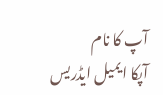آپ کا نام
آپکا ایمیل ایڈریس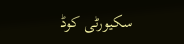سکیورٹی کوڈ